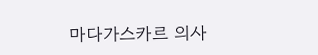마다가스카르 의사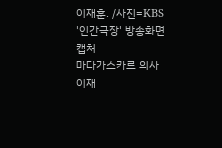이재훈. /사진=KBS '인간극장' 방송화면 캡처
마다가스카르 의사 이재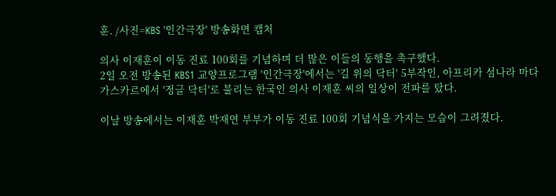훈. /사진=KBS '인간극장' 방송화면 캡처

의사 이재훈이 이동 진료 100회를 기념하며 더 많은 이들의 동행을 촉구했다.
2일 오전 방송된 KBS1 교양프로그램 '인간극장'에서는 '길 위의 닥터' 5부작인, 아프리카 섬나라 마다가스카르에서 '정글 닥터'로 불리는 한국인 의사 이재훈 씨의 일상이 전파를 탔다.

이날 방송에서는 이재훈 박재연 부부가 이동 진료 100회 기념식을 가지는 모습이 그려졌다.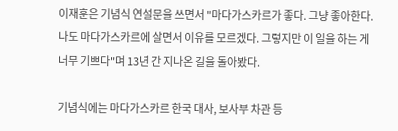이재훈은 기념식 연설문을 쓰면서 "마다가스카르가 좋다. 그냥 좋아한다. 나도 마다가스카르에 살면서 이유를 모르겠다. 그렇지만 이 일을 하는 게 너무 기쁘다"며 13년 간 지나온 길을 돌아봤다.

기념식에는 마다가스카르 한국 대사, 보사부 차관 등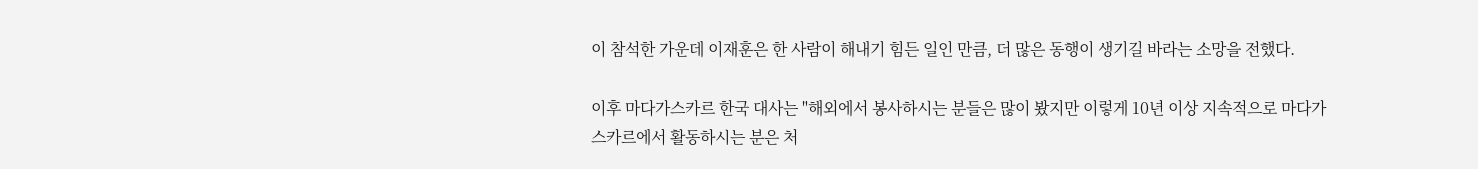이 참석한 가운데 이재훈은 한 사람이 해내기 힘든 일인 만큼, 더 많은 동행이 생기길 바라는 소망을 전했다.

이후 마다가스카르 한국 대사는 "해외에서 봉사하시는 분들은 많이 봤지만 이렇게 10년 이상 지속적으로 마다가스카르에서 활동하시는 분은 처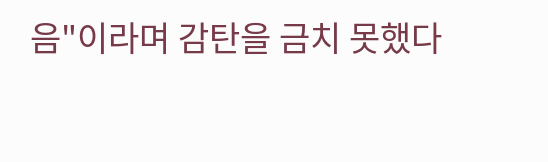음"이라며 감탄을 금치 못했다